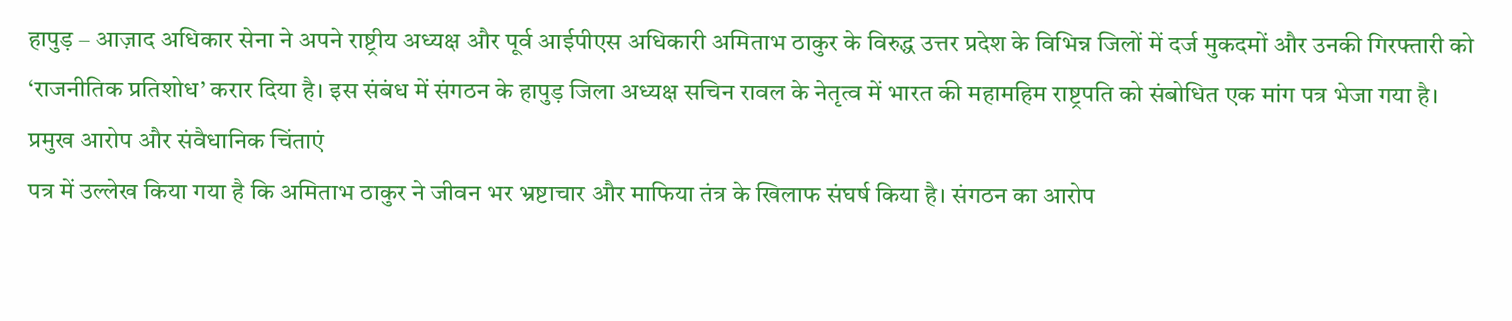हापुड़ – आज़ाद अधिकार सेना ने अपने राष्ट्रीय अध्यक्ष और पूर्व आईपीएस अधिकारी अमिताभ ठाकुर के विरुद्ध उत्तर प्रदेश के विभिन्न जिलों में दर्ज मुकदमों और उनकी गिरफ्तारी को ‘राजनीतिक प्रतिशोध’ करार दिया है। इस संबंध में संगठन के हापुड़ जिला अध्यक्ष सचिन रावल के नेतृत्व में भारत की महामहिम राष्ट्रपति को संबोधित एक मांग पत्र भेजा गया है।
प्रमुख आरोप और संवैधानिक चिंताएं
पत्र में उल्लेख किया गया है कि अमिताभ ठाकुर ने जीवन भर भ्रष्टाचार और माफिया तंत्र के खिलाफ संघर्ष किया है। संगठन का आरोप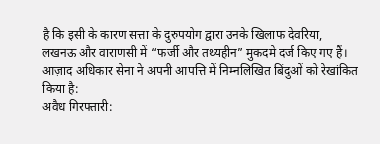है कि इसी के कारण सत्ता के दुरुपयोग द्वारा उनके खिलाफ देवरिया, लखनऊ और वाराणसी में “फर्जी और तथ्यहीन” मुकदमे दर्ज किए गए हैं।
आज़ाद अधिकार सेना ने अपनी आपत्ति में निम्नलिखित बिंदुओं को रेखांकित किया है:
अवैध गिरफ्तारी: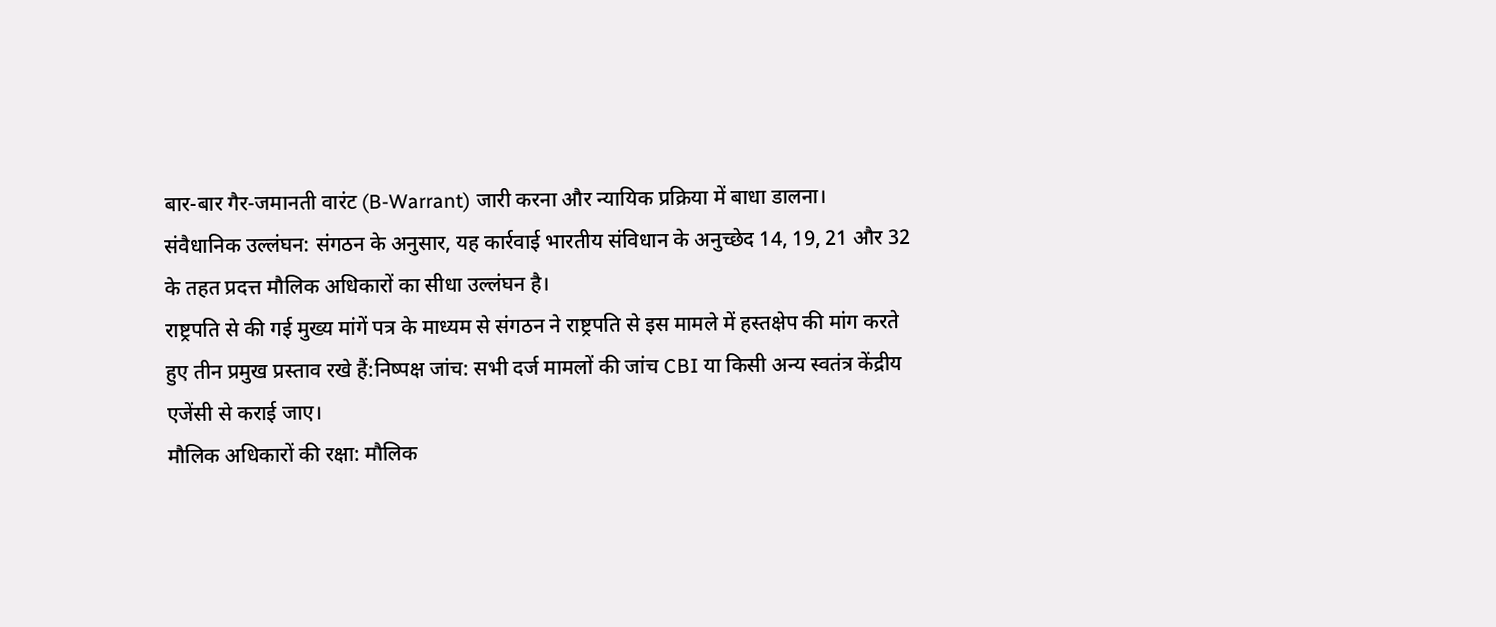बार-बार गैर-जमानती वारंट (B-Warrant) जारी करना और न्यायिक प्रक्रिया में बाधा डालना।
संवैधानिक उल्लंघन: संगठन के अनुसार, यह कार्रवाई भारतीय संविधान के अनुच्छेद 14, 19, 21 और 32 के तहत प्रदत्त मौलिक अधिकारों का सीधा उल्लंघन है।
राष्ट्रपति से की गई मुख्य मांगें पत्र के माध्यम से संगठन ने राष्ट्रपति से इस मामले में हस्तक्षेप की मांग करते हुए तीन प्रमुख प्रस्ताव रखे हैं:निष्पक्ष जांच: सभी दर्ज मामलों की जांच CBI या किसी अन्य स्वतंत्र केंद्रीय एजेंसी से कराई जाए।
मौलिक अधिकारों की रक्षा: मौलिक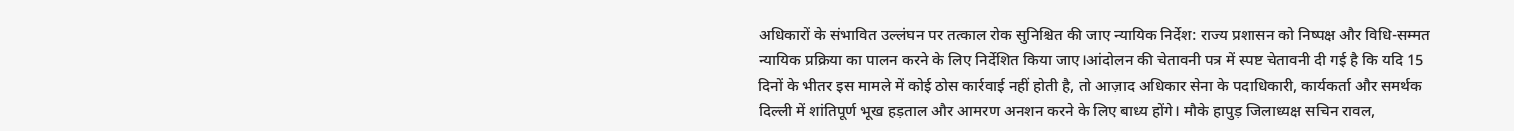अधिकारों के संभावित उल्लंघन पर तत्काल रोक सुनिश्चित की जाए न्यायिक निर्देश: राज्य प्रशासन को निष्पक्ष और विधि-सम्मत न्यायिक प्रक्रिया का पालन करने के लिए निर्देशित किया जाए।आंदोलन की चेतावनी पत्र में स्पष्ट चेतावनी दी गई है कि यदि 15 दिनों के भीतर इस मामले में कोई ठोस कार्रवाई नहीं होती है, तो आज़ाद अधिकार सेना के पदाधिकारी, कार्यकर्ता और समर्थक दिल्ली में शांतिपूर्ण भूख हड़ताल और आमरण अनशन करने के लिए बाध्य होंगे। मौके हापुड़ जिलाध्यक्ष सचिन रावल,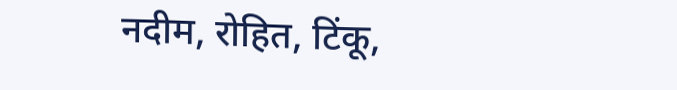नदीम, रोहित, टिंकू,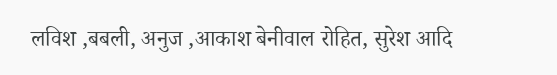लविश ,बबली, अनुज ,आकाश बेनीवाल रोहित, सुरेश आदि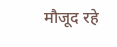मौजूद रहे